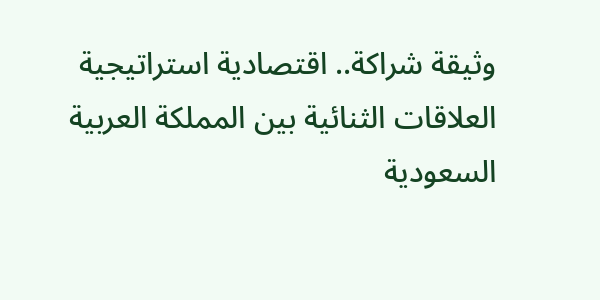وثيقة شراكة.. اقتصادية استراتيجية
العلاقات الثنائية بين المملكة العربية السعودية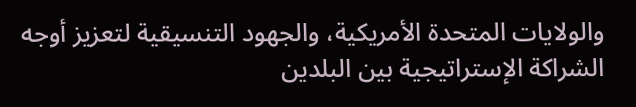والولايات المتحدة الأمريكية، والجهود التنسيقية لتعزيز أوجه الشراكة الإستراتيجية بين البلدين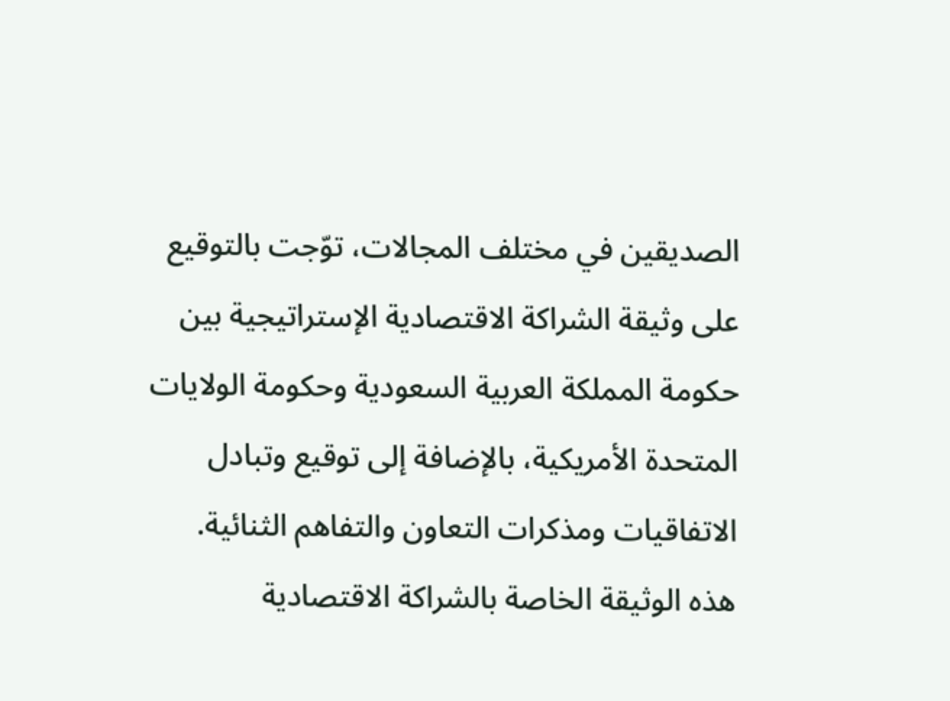الصديقين في مختلف المجالات، توّجت بالتوقيع على وثيقة الشراكة الاقتصادية الإستراتيجية بين حكومة المملكة العربية السعودية وحكومة الولايات المتحدة الأمريكية، بالإضافة إلى توقيع وتبادل الاتفاقيات ومذكرات التعاون والتفاهم الثنائية.
هذه الوثيقة الخاصة بالشراكة الاقتصادية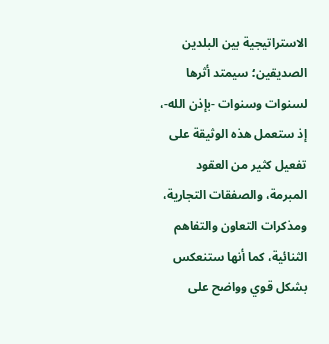الاستراتيجية بين البلدين الصديقين؛ سيمتد أثرها لسنوات وسنوات -بإذن الله-، إذ ستعمل هذه الوثيقة على تفعيل كثير من العقود المبرمة، والصفقات التجارية، ومذكرات التعاون والتفاهم الثنائية، كما أنها ستنعكس بشكل قوي وواضح على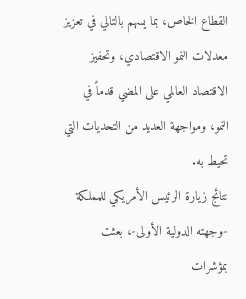القطاع الخاص، بما يسهم بالتالي في تعزيز معدلات النمو الاقتصادي، وتحفيز الاقتصاد العالمي على المضي قدماً في النمو، ومواجهة العديد من التحديات التي تحيط به.
نتائج زيارة الرئيس الأمريكي للمملكة -وجهته الدولية الأولى-، بعثت بمؤشرات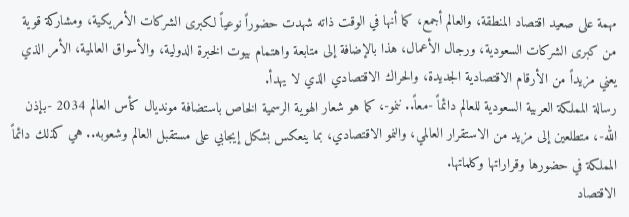مهمة على صعيد اقتصاد المنطقة، والعالم أجمع، كما أنها في الوقت ذاته شهدت حضوراً نوعياً لكبرى الشركات الأمريكية، ومشاركة قوية من كبرى الشركات السعودية، ورجال الأعمال، هذا بالإضافة إلى متابعة واهتمام بيوت الخبرة الدولية، والأسواق العالمية، الأمر الذي يعني مزيداً من الأرقام الاقتصادية الجديدة، والحراك الاقتصادي الذي لا يهدأ.
رسالة المملكة العربية السعودية للعالم دائماً -معاً.. ننمو-، كما هو شعار الهوية الرسمية الخاص باستضافة مونديال كأس العالم 2034 -بإذن الله-، متطلعين إلى مزيد من الاستقرار العالمي، والنمو الاقتصادي، بما ينعكس بشكل إيجابي على مستقبل العالم وشعوبه.. هي كذلك دائماً المملكة في حضورها وقراراتها وكلماتها.
الاقتصاد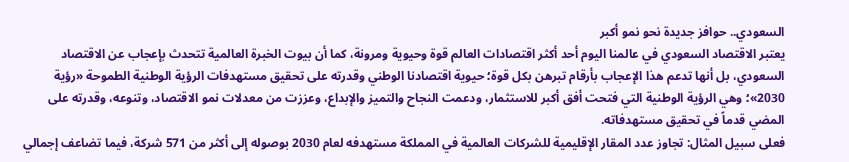السعودي.. حوافز جديدة نحو نمو أكبر
يعتبر الاقتصاد السعودي في عالمنا اليوم أحد أكثر اقتصادات العالم قوة وحيوية ومرونة، كما أن بيوت الخبرة العالمية تتحدث بإعجاب عن الاقتصاد السعودي، بل أنها تدعم هذا الإعجاب بأرقام تبرهن بكل قوة؛ حيوية اقتصادنا الوطني وقدرته على تحقيق مستهدفات الرؤية الوطنية الطموحة «رؤية 2030»؛ وهي الرؤية الوطنية التي فتحت أفق أكبر للاستثمار، ودعمت النجاح والتميز والإبداع، وعززت من معدلات نمو الاقتصاد، وتنوعه، وقدرته على المضي قدماً في تحقيق مستهدفاته.
فعلى سبيل المثال: تجاوز عدد المقار الإقليمية للشركات العالمية في المملكة مستهدفه لعام 2030 بوصوله إلى أكثر من 571 شركة، فيما تضاعف إجمالي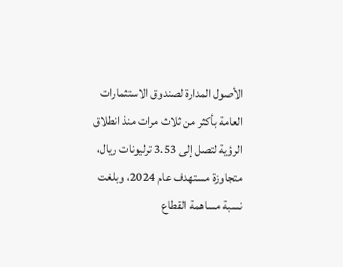الأصول المدارة لصندوق الاستثمارات العامة بأكثر من ثلاث مرات منذ انطلاق الرؤية لتصل إلى 3.53 ترليونات ريال، متجاوزة مستهدف عام 2024، وبلغت نسبة مساهمة القطاع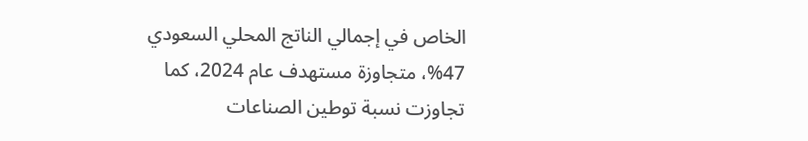الخاص في إجمالي الناتج المحلي السعودي 47%، متجاوزة مستهدف عام 2024، كما تجاوزت نسبة توطين الصناعات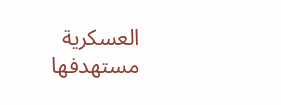العسكرية مستهدفها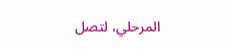المرحلي، لتصل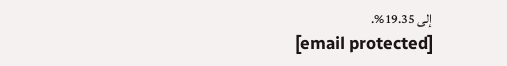إلى 19.35%.
[email protected]